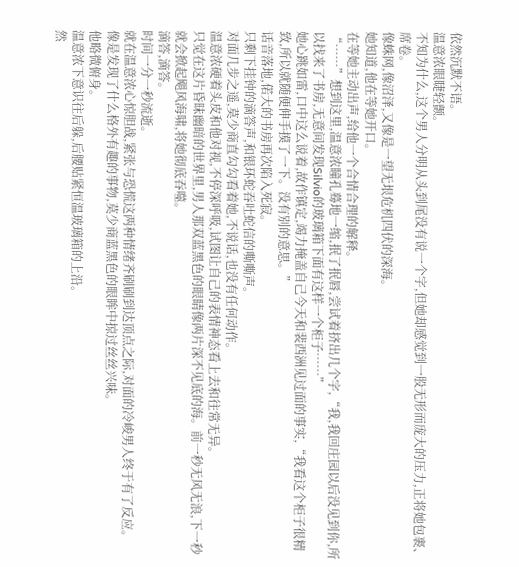依然沉默不语。
温意浓眼睫轻颤。
不知为什么,这个男人分明从头到尾没有说一个字,但她却感觉到一股无形而庞大的压力,正将她包裹、席卷。
像蛛网,像沼泽,又像是一望无垠危机四伏的深海。
她知道,他在等她开口。
在等她主动出声,给他一个合情合理的解释。
“……”想到这里,温意浓瞳孔蓦地一缩,抿了抿唇,尝试着挤出几个字,“我,我回庄园以后没见到你,所以找来了书房,无意间发现Silvio的玻璃箱下面有这样一个柜子……”
她心跳如雷,口中这么说着,故作镇定,竭力掩盖自己今天和裴西洲见过面的事实,“我看这个柜子很精致,所以就随便伸手摸了一下。没有别的意思。”
话音落地,偌大的书房再次陷入死寂。
只剩下挂钟的滴答声,和银环蛇吞吐蛇信的嘶嘶声。
对面几步之遥,莫少商直勾勾看着她,不说话,也没有任何动作。
温意浓硬着头皮和他对视,不停深呼吸,试图让自己的表情神态看上去和往常无异。
只觉在这片昏昧幽暗的世界里,男人那双蓝黑色的眼睛像两片深不见底的海。前一秒无风无浪,下一秒就会掀起飓风海啸,将她彻底吞噬。
滴答,滴答。
时间一分一秒流逝。
就在温意浓心惊胆战,紧张与恐慌这两种情绪齐刷刷到达顶点之际,对面的冷峻男人终于有了反应。
像是发现了什么格外有趣的事物,莫少商蓝黑色的眼眸中掠过丝丝兴味。
他略微俯身。
温意浓下意识往后躲,后腰贴紧恒温玻璃箱的上沿。
然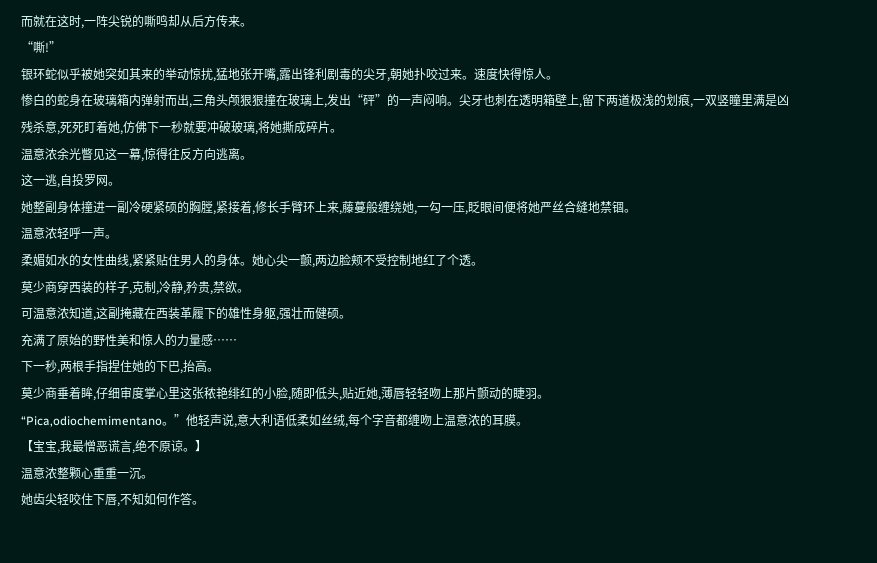而就在这时,一阵尖锐的嘶鸣却从后方传来。
“嘶!”
银环蛇似乎被她突如其来的举动惊扰,猛地张开嘴,露出锋利剧毒的尖牙,朝她扑咬过来。速度快得惊人。
惨白的蛇身在玻璃箱内弹射而出,三角头颅狠狠撞在玻璃上,发出“砰”的一声闷响。尖牙也刺在透明箱壁上,留下两道极浅的划痕,一双竖瞳里满是凶残杀意,死死盯着她,仿佛下一秒就要冲破玻璃,将她撕成碎片。
温意浓余光瞥见这一幕,惊得往反方向逃离。
这一逃,自投罗网。
她整副身体撞进一副冷硬紧硕的胸膛,紧接着,修长手臂环上来,藤蔓般缠绕她,一勾一压,眨眼间便将她严丝合缝地禁锢。
温意浓轻呼一声。
柔媚如水的女性曲线,紧紧贴住男人的身体。她心尖一颤,两边脸颊不受控制地红了个透。
莫少商穿西装的样子,克制,冷静,矜贵,禁欲。
可温意浓知道,这副掩藏在西装革履下的雄性身躯,强壮而健硕。
充满了原始的野性美和惊人的力量感……
下一秒,两根手指捏住她的下巴,抬高。
莫少商垂着眸,仔细审度掌心里这张秾艳绯红的小脸,随即低头,贴近她,薄唇轻轻吻上那片颤动的睫羽。
“Pica,odiochemimentano。”他轻声说,意大利语低柔如丝绒,每个字音都缠吻上温意浓的耳膜。
【宝宝,我最憎恶谎言,绝不原谅。】
温意浓整颗心重重一沉。
她齿尖轻咬住下唇,不知如何作答。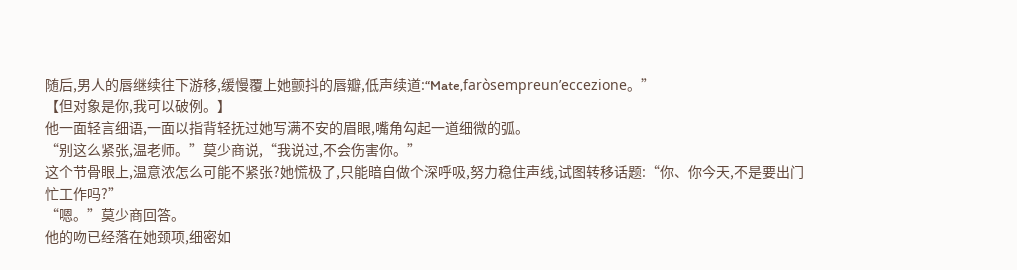随后,男人的唇继续往下游移,缓慢覆上她颤抖的唇瓣,低声续道:“Mate,faròsempreun’eccezione。”
【但对象是你,我可以破例。】
他一面轻言细语,一面以指背轻抚过她写满不安的眉眼,嘴角勾起一道细微的弧。
“别这么紧张,温老师。”莫少商说,“我说过,不会伤害你。”
这个节骨眼上,温意浓怎么可能不紧张?她慌极了,只能暗自做个深呼吸,努力稳住声线,试图转移话题:“你、你今天,不是要出门忙工作吗?”
“嗯。”莫少商回答。
他的吻已经落在她颈项,细密如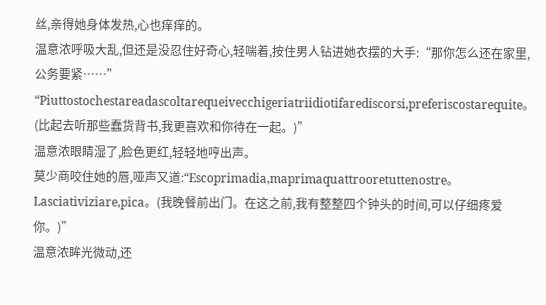丝,亲得她身体发热,心也痒痒的。
温意浓呼吸大乱,但还是没忍住好奇心,轻喘着,按住男人钻进她衣摆的大手:“那你怎么还在家里,公务要紧……”
“Piuttostochestareadascoltarequeivecchigeriatriidiotifarediscorsi,preferiscostarequite。(比起去听那些蠢货背书,我更喜欢和你待在一起。)”
温意浓眼睛湿了,脸色更红,轻轻地哼出声。
莫少商咬住她的唇,哑声又道:“Escoprimadia,maprimaquattrooretuttenostre。Lasciativiziare,pica。(我晚餐前出门。在这之前,我有整整四个钟头的时间,可以仔细疼爱你。)”
温意浓眸光微动,还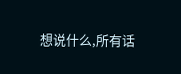想说什么,所有话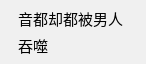音都却都被男人吞噬